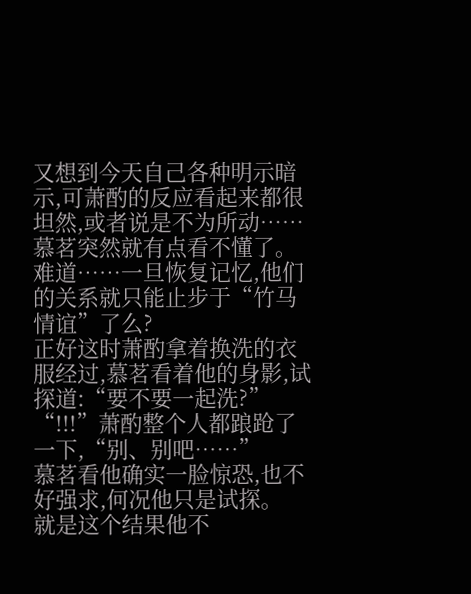又想到今天自己各种明示暗示,可萧酌的反应看起来都很坦然,或者说是不为所动……
慕茗突然就有点看不懂了。
难道……一旦恢复记忆,他们的关系就只能止步于“竹马情谊”了么?
正好这时萧酌拿着换洗的衣服经过,慕茗看着他的身影,试探道:“要不要一起洗?”
“!!!”萧酌整个人都踉跄了一下,“别、别吧……”
慕茗看他确实一脸惊恐,也不好强求,何况他只是试探。
就是这个结果他不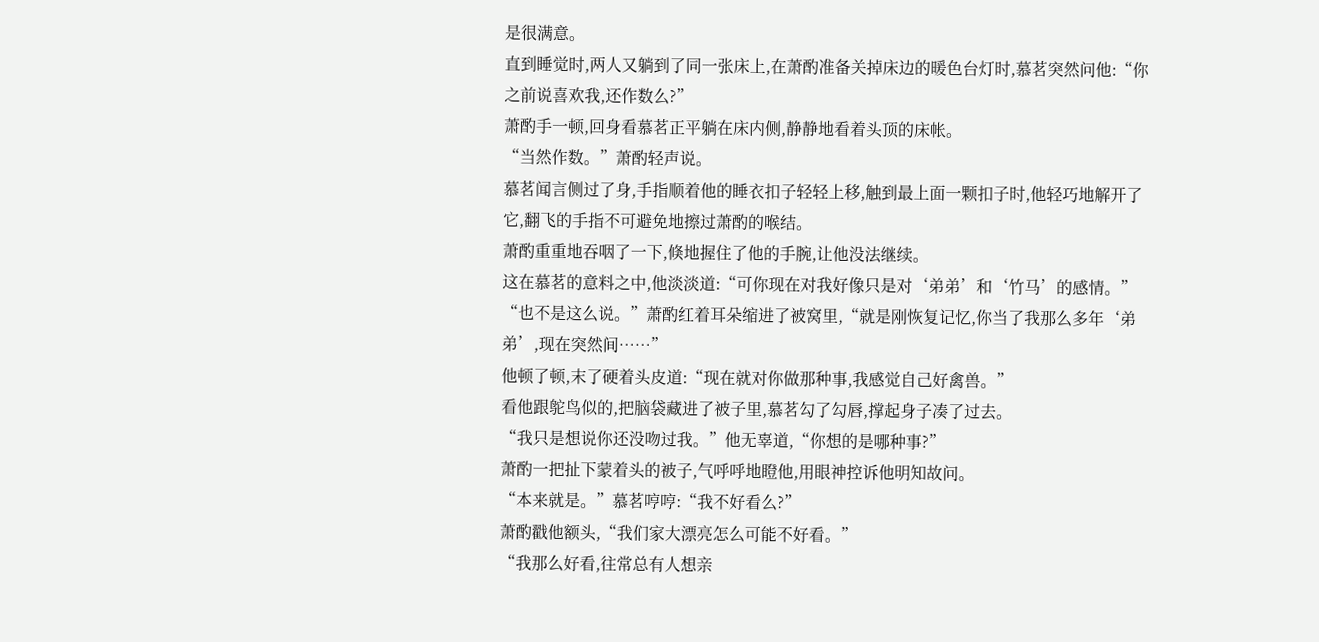是很满意。
直到睡觉时,两人又躺到了同一张床上,在萧酌准备关掉床边的暖色台灯时,慕茗突然问他:“你之前说喜欢我,还作数么?”
萧酌手一顿,回身看慕茗正平躺在床内侧,静静地看着头顶的床帐。
“当然作数。”萧酌轻声说。
慕茗闻言侧过了身,手指顺着他的睡衣扣子轻轻上移,触到最上面一颗扣子时,他轻巧地解开了它,翻飞的手指不可避免地擦过萧酌的喉结。
萧酌重重地吞咽了一下,倏地握住了他的手腕,让他没法继续。
这在慕茗的意料之中,他淡淡道:“可你现在对我好像只是对‘弟弟’和‘竹马’的感情。”
“也不是这么说。”萧酌红着耳朵缩进了被窝里,“就是刚恢复记忆,你当了我那么多年‘弟弟’,现在突然间……”
他顿了顿,末了硬着头皮道:“现在就对你做那种事,我感觉自己好禽兽。”
看他跟鸵鸟似的,把脑袋藏进了被子里,慕茗勾了勾唇,撑起身子凑了过去。
“我只是想说你还没吻过我。”他无辜道,“你想的是哪种事?”
萧酌一把扯下蒙着头的被子,气呼呼地瞪他,用眼神控诉他明知故问。
“本来就是。”慕茗哼哼:“我不好看么?”
萧酌戳他额头,“我们家大漂亮怎么可能不好看。”
“我那么好看,往常总有人想亲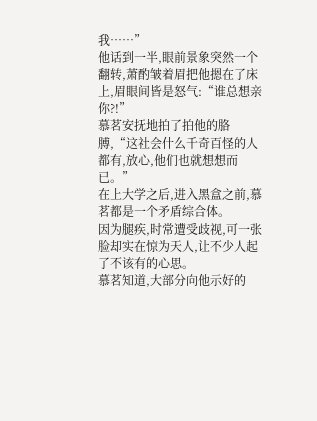我……”
他话到一半,眼前景象突然一个翻转,萧酌皱着眉把他摁在了床上,眉眼间皆是怒气:“谁总想亲你?!”
慕茗安抚地拍了拍他的胳膊,“这社会什么千奇百怪的人都有,放心,他们也就想想而已。”
在上大学之后,进入黑盒之前,慕茗都是一个矛盾综合体。
因为腿疾,时常遭受歧视,可一张脸却实在惊为天人,让不少人起了不该有的心思。
慕茗知道,大部分向他示好的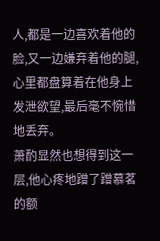人,都是一边喜欢着他的脸,又一边嫌弃着他的腿,心里都盘算着在他身上发泄欲望,最后毫不惋惜地丢弃。
萧酌显然也想得到这一层,他心疼地蹭了蹭慕茗的额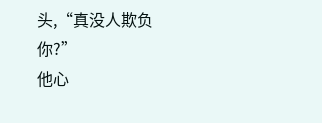头,“真没人欺负你?”
他心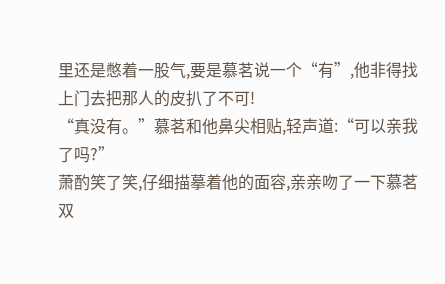里还是憋着一股气,要是慕茗说一个“有”,他非得找上门去把那人的皮扒了不可!
“真没有。”慕茗和他鼻尖相贴,轻声道:“可以亲我了吗?”
萧酌笑了笑,仔细描摹着他的面容,亲亲吻了一下慕茗双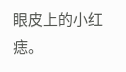眼皮上的小红痣。